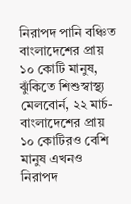নিরাপদ পানি বঞ্চিত বাংলাদেশের প্রায় ১০ কোটি মানুষ, ঝুঁকিতে শিশুস্বাস্থ্য
মেলবোর্ন, ২২ মার্চ- বাংলাদেশের প্রায় ১০ কোটিরও বেশি মানুষ এখনও নিরাপদ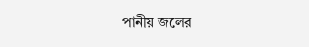পানীয় জলের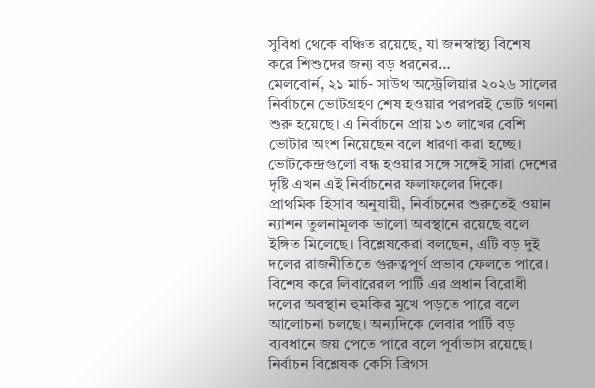সুবিধা থেকে বঞ্চিত রয়েছে, যা জনস্বাস্থ্য বিশেষ করে শিশুদের জন্য বড় ধরনের…
মেলবোর্ন, ২১ মার্চ- সাউথ অস্ট্রেলিয়ার ২০২৬ সালের নির্বাচনে ভোটগ্রহণ শেষ হওয়ার পরপরই ভোট গণনা শুরু হয়েছে। এ নির্বাচনে প্রায় ১৩ লাখের বেশি ভোটার অংশ নিয়েছেন বলে ধারণা করা হচ্ছে। ভোটকেন্দ্রগুলো বন্ধ হওয়ার সঙ্গে সঙ্গেই সারা দেশের দৃষ্টি এখন এই নির্বাচনের ফলাফলের দিকে।
প্রাথমিক হিসাব অনুযায়ী, নির্বাচনের শুরুতেই ওয়ান ন্যাশন তুলনামূলক ভালো অবস্থানে রয়েছে বলে ইঙ্গিত মিলেছে। বিশ্লেষকেরা বলছেন, এটি বড় দুই দলের রাজনীতিতে গুরুত্বপূর্ণ প্রভাব ফেলতে পারে। বিশেষ করে লিবারেরল পার্টি এর প্রধান বিরোধী দলের অবস্থান হুমকির মুখে পড়তে পারে বলে আলোচনা চলছে। অন্যদিকে লেবার পার্টি বড় ব্যবধানে জয় পেতে পারে বলে পূর্বাভাস রয়েছে।
নির্বাচন বিশ্লেষক কেসি ব্রিগস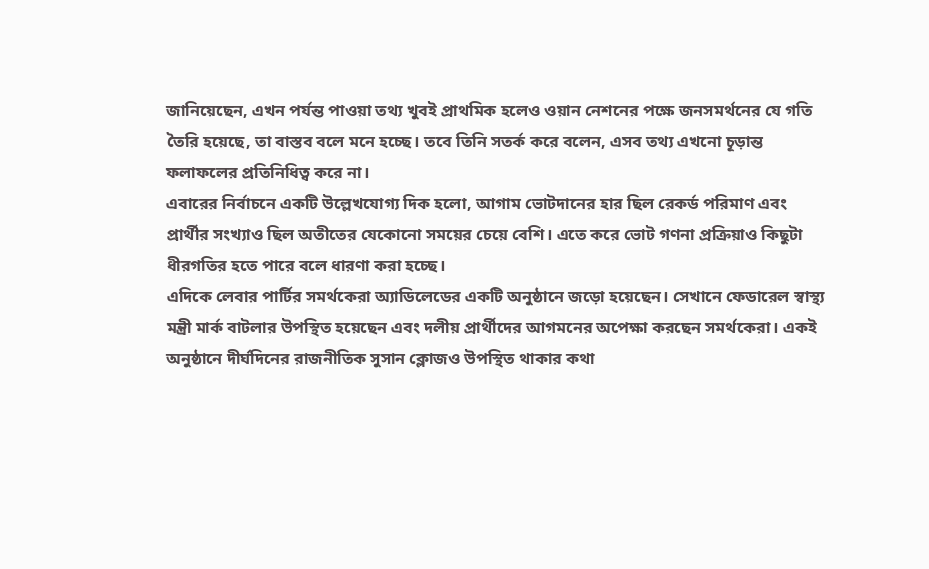জানিয়েছেন, এখন পর্যন্ত পাওয়া তথ্য খুবই প্রাথমিক হলেও ওয়ান নেশনের পক্ষে জনসমর্থনের যে গতি তৈরি হয়েছে, তা বাস্তব বলে মনে হচ্ছে। তবে তিনি সতর্ক করে বলেন, এসব তথ্য এখনো চূড়ান্ত ফলাফলের প্রতিনিধিত্ব করে না।
এবারের নির্বাচনে একটি উল্লেখযোগ্য দিক হলো, আগাম ভোটদানের হার ছিল রেকর্ড পরিমাণ এবং প্রার্থীর সংখ্যাও ছিল অতীতের যেকোনো সময়ের চেয়ে বেশি। এতে করে ভোট গণনা প্রক্রিয়াও কিছুটা ধীরগতির হতে পারে বলে ধারণা করা হচ্ছে।
এদিকে লেবার পার্টির সমর্থকেরা অ্যাডিলেডের একটি অনুষ্ঠানে জড়ো হয়েছেন। সেখানে ফেডারেল স্বাস্থ্য মন্ত্রী মার্ক বাটলার উপস্থিত হয়েছেন এবং দলীয় প্রার্থীদের আগমনের অপেক্ষা করছেন সমর্থকেরা। একই অনুষ্ঠানে দীর্ঘদিনের রাজনীতিক সুসান ক্লোজও উপস্থিত থাকার কথা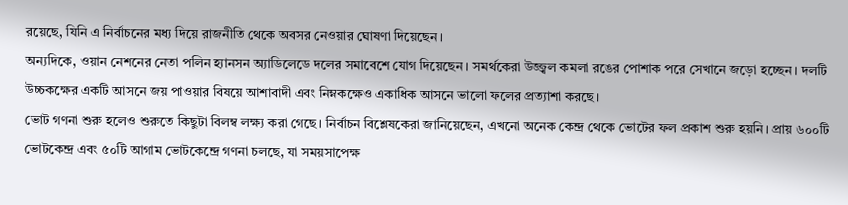রয়েছে, যিনি এ নির্বাচনের মধ্য দিয়ে রাজনীতি থেকে অবসর নেওয়ার ঘোষণা দিয়েছেন।
অন্যদিকে, ওয়ান নেশনের নেতা পলিন হ্যানসন অ্যাডিলেডে দলের সমাবেশে যোগ দিয়েছেন। সমর্থকেরা উজ্জ্বল কমলা রঙের পোশাক পরে সেখানে জড়ো হচ্ছেন। দলটি উচ্চকক্ষের একটি আসনে জয় পাওয়ার বিষয়ে আশাবাদী এবং নিম্নকক্ষেও একাধিক আসনে ভালো ফলের প্রত্যাশা করছে।
ভোট গণনা শুরু হলেও শুরুতে কিছুটা বিলম্ব লক্ষ্য করা গেছে। নির্বাচন বিশ্লেষকেরা জানিয়েছেন, এখনো অনেক কেন্দ্র থেকে ভোটের ফল প্রকাশ শুরু হয়নি। প্রায় ৬০০টি ভোটকেন্দ্র এবং ৫০টি আগাম ভোটকেন্দ্রে গণনা চলছে, যা সময়সাপেক্ষ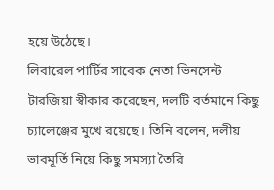হয়ে উঠেছে।
লিবারেল পার্টির সাবেক নেতা ভিনসেন্ট টারজিয়া স্বীকার করেছেন, দলটি বর্তমানে কিছু চ্যালেঞ্জের মুখে রয়েছে। তিনি বলেন, দলীয় ভাবমূর্তি নিয়ে কিছু সমস্যা তৈরি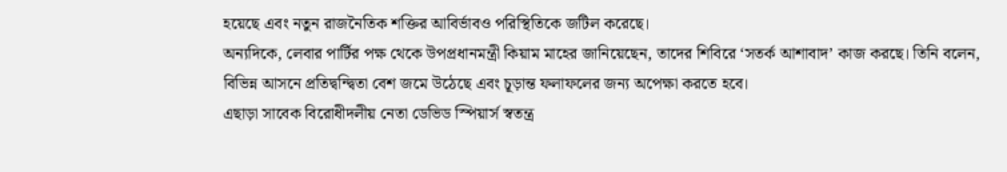হয়েছে এবং নতুন রাজনৈতিক শক্তির আবির্ভাবও পরিস্থিতিকে জটিল করেছে।
অন্যদিকে, লেবার পার্টির পক্ষ থেকে উপপ্রধানমন্ত্রী কিয়াম মাহের জানিয়েছেন, তাদের শিবিরে ‘সতর্ক আশাবাদ’ কাজ করছে। তিনি বলেন, বিভিন্ন আসনে প্রতিদ্বন্দ্বিতা বেশ জমে উঠেছে এবং চূড়ান্ত ফলাফলের জন্য অপেক্ষা করতে হবে।
এছাড়া সাবেক বিরোধীদলীয় নেতা ডেভিড স্পিয়ার্স স্বতন্ত্র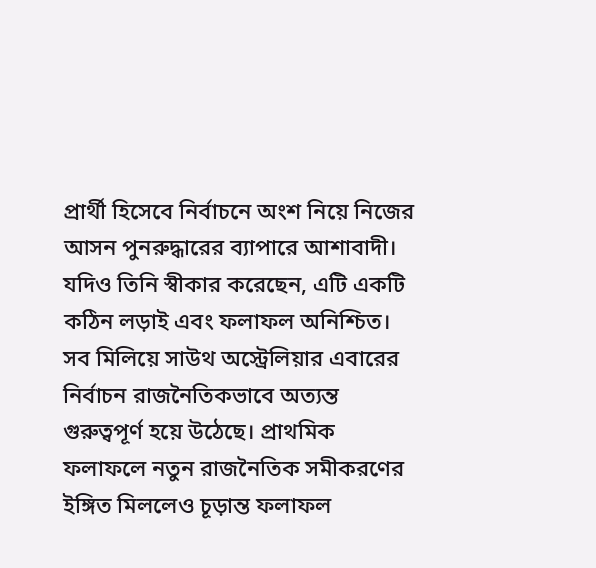প্রার্থী হিসেবে নির্বাচনে অংশ নিয়ে নিজের আসন পুনরুদ্ধারের ব্যাপারে আশাবাদী। যদিও তিনি স্বীকার করেছেন, এটি একটি কঠিন লড়াই এবং ফলাফল অনিশ্চিত।
সব মিলিয়ে সাউথ অস্ট্রেলিয়ার এবারের নির্বাচন রাজনৈতিকভাবে অত্যন্ত গুরুত্বপূর্ণ হয়ে উঠেছে। প্রাথমিক ফলাফলে নতুন রাজনৈতিক সমীকরণের ইঙ্গিত মিললেও চূড়ান্ত ফলাফল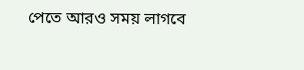পেতে আরও সময় লাগবে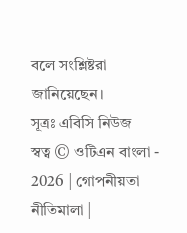বলে সংশ্লিষ্টরা জানিয়েছেন।
সূত্রঃ এবিসি নিউজ
স্বত্ব © ওটিএন বাংলা - 2026 | গোপনীয়তা নীতিমালা |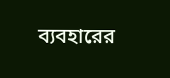ব্যবহারের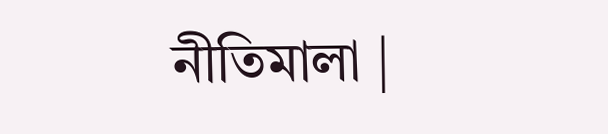নীতিমালা |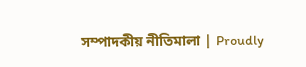সম্পাদকীয় নীতিমালা | Proudly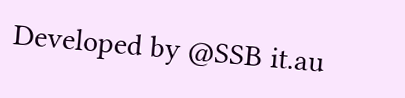Developed by @SSB it.au